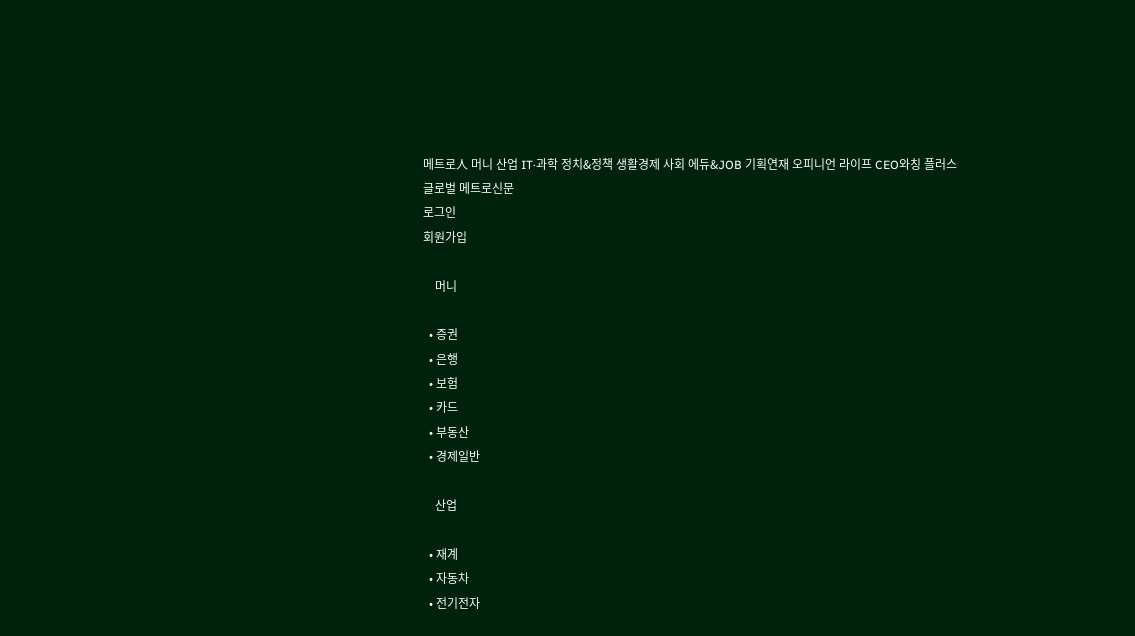메트로人 머니 산업 IT·과학 정치&정책 생활경제 사회 에듀&JOB 기획연재 오피니언 라이프 CEO와칭 플러스
글로벌 메트로신문
로그인
회원가입

    머니

  • 증권
  • 은행
  • 보험
  • 카드
  • 부동산
  • 경제일반

    산업

  • 재계
  • 자동차
  • 전기전자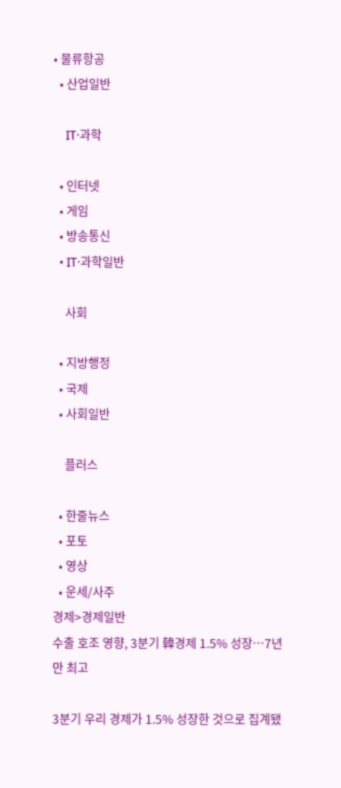• 물류항공
  • 산업일반

    IT·과학

  • 인터넷
  • 게임
  • 방송통신
  • IT·과학일반

    사회

  • 지방행정
  • 국제
  • 사회일반

    플러스

  • 한줄뉴스
  • 포토
  • 영상
  • 운세/사주
경제>경제일반
수출 호조 영향, 3분기 韓경제 1.5% 성장…7년 만 최고

3분기 우리 경제가 1.5% 성장한 것으로 집계됐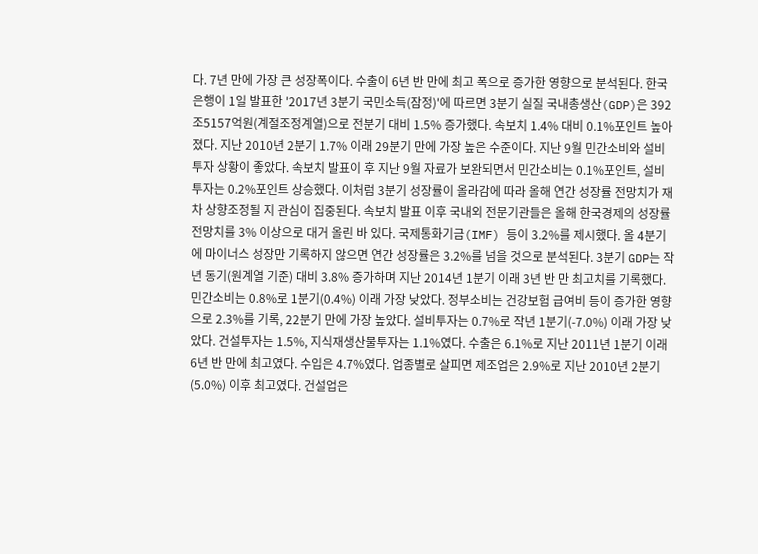다. 7년 만에 가장 큰 성장폭이다. 수출이 6년 반 만에 최고 폭으로 증가한 영향으로 분석된다. 한국은행이 1일 발표한 '2017년 3분기 국민소득(잠정)'에 따르면 3분기 실질 국내총생산(GDP)은 392조5157억원(계절조정계열)으로 전분기 대비 1.5% 증가했다. 속보치 1.4% 대비 0.1%포인트 높아졌다. 지난 2010년 2분기 1.7% 이래 29분기 만에 가장 높은 수준이다. 지난 9월 민간소비와 설비투자 상황이 좋았다. 속보치 발표이 후 지난 9월 자료가 보완되면서 민간소비는 0.1%포인트, 설비투자는 0.2%포인트 상승했다. 이처럼 3분기 성장률이 올라감에 따라 올해 연간 성장률 전망치가 재차 상향조정될 지 관심이 집중된다. 속보치 발표 이후 국내외 전문기관들은 올해 한국경제의 성장률 전망치를 3% 이상으로 대거 올린 바 있다. 국제통화기금(IMF) 등이 3.2%를 제시했다. 올 4분기에 마이너스 성장만 기록하지 않으면 연간 성장률은 3.2%를 넘을 것으로 분석된다. 3분기 GDP는 작년 동기(원계열 기준) 대비 3.8% 증가하며 지난 2014년 1분기 이래 3년 반 만 최고치를 기록했다. 민간소비는 0.8%로 1분기(0.4%) 이래 가장 낮았다. 정부소비는 건강보험 급여비 등이 증가한 영향으로 2.3%를 기록, 22분기 만에 가장 높았다. 설비투자는 0.7%로 작년 1분기(-7.0%) 이래 가장 낮았다. 건설투자는 1.5%, 지식재생산물투자는 1.1%였다. 수출은 6.1%로 지난 2011년 1분기 이래 6년 반 만에 최고였다. 수입은 4.7%였다. 업종별로 살피면 제조업은 2.9%로 지난 2010년 2분기(5.0%) 이후 최고였다. 건설업은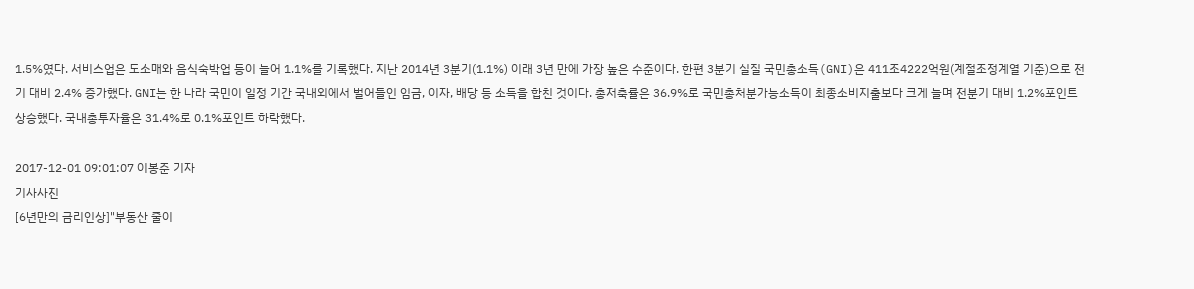1.5%였다. 서비스업은 도소매와 음식숙박업 등이 늘어 1.1%를 기록했다. 지난 2014년 3분기(1.1%) 이래 3년 만에 가장 높은 수준이다. 한편 3분기 실질 국민총소득(GNI)은 411조4222억원(계절조정계열 기준)으로 전기 대비 2.4% 증가했다. GNI는 한 나라 국민이 일정 기간 국내외에서 벌어들인 임금, 이자, 배당 등 소득을 합친 것이다. 총저축률은 36.9%로 국민총처분가능소득이 최종소비지출보다 크게 늘며 전분기 대비 1.2%포인트 상승했다. 국내총투자율은 31.4%로 0.1%포인트 하락했다.

2017-12-01 09:01:07 이봉준 기자
기사사진
[6년만의 금리인상]"부동산 줄이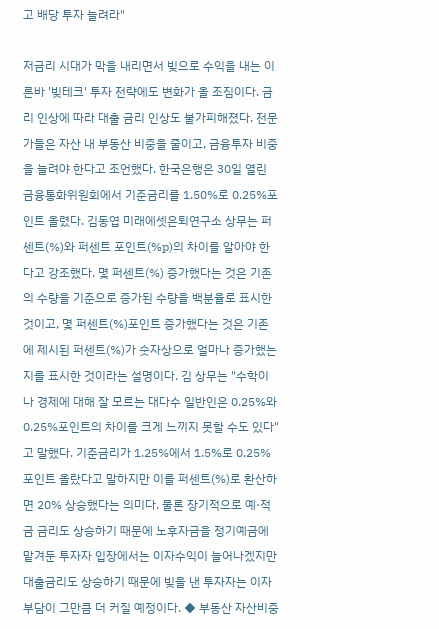고 배당 투자 늘려라"

저금리 시대가 막을 내리면서 빚으로 수익을 내는 이른바 '빚테크' 투자 전략에도 변화가 올 조짐이다. 금리 인상에 따라 대출 금리 인상도 불가피해졌다. 전문가들은 자산 내 부동산 비중을 줄이고, 금융투자 비중을 늘려야 한다고 조언했다. 한국은행은 30일 열린 금융통화위원회에서 기준금리를 1.50%로 0.25%포인트 올렸다. 김동엽 미래에셋은퇴연구소 상무는 퍼센트(%)와 퍼센트 포인트(%p)의 차이를 알아야 한다고 강조했다. 몇 퍼센트(%) 증가했다는 것은 기존의 수량을 기준으로 증가된 수량을 백분율로 표시한 것이고, 몇 퍼센트(%)포인트 증가했다는 것은 기존에 제시된 퍼센트(%)가 숫자상으로 얼마나 증가했는지를 표시한 것이라는 설명이다. 김 상무는 "수학이나 경제에 대해 잘 모르는 대다수 일반인은 0.25%와 0.25%포인트의 차이를 크게 느끼지 못할 수도 있다"고 말했다. 기준금리가 1.25%에서 1.5%로 0.25%포인트 올랐다고 말하지만 이를 퍼센트(%)로 환산하면 20% 상승했다는 의미다. 물론 장기적으로 예·적금 금리도 상승하기 때문에 노후자금을 정기예금에 맡겨둔 투자자 입장에서는 이자수익이 늘어나겠지만 대출금리도 상승하기 때문에 빚을 낸 투자자는 이자부담이 그만큼 더 커질 예정이다. ◆ 부동산 자산비중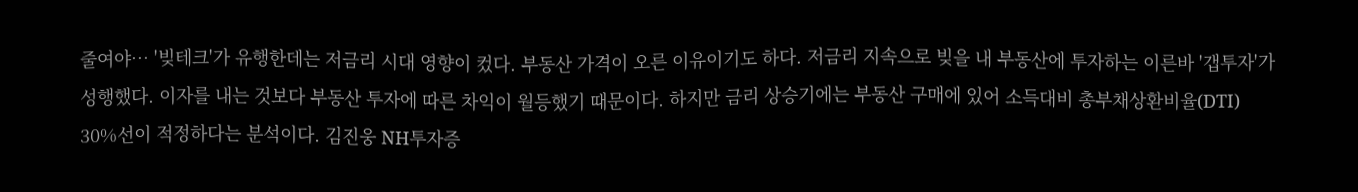줄여야… '빚테크'가 유행한데는 저금리 시대 영향이 컸다. 부동산 가격이 오른 이유이기도 하다. 저금리 지속으로 빚을 내 부동산에 투자하는 이른바 '갭투자'가 성행했다. 이자를 내는 것보다 부동산 투자에 따른 차익이 월등했기 때문이다. 하지만 금리 상승기에는 부동산 구매에 있어 소득대비 총부채상환비율(DTI) 30%선이 적정하다는 분석이다. 김진웅 NH투자증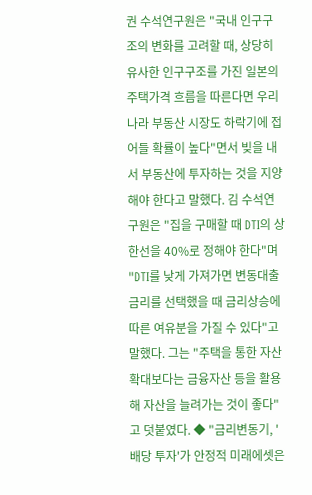권 수석연구원은 "국내 인구구조의 변화를 고려할 때, 상당히 유사한 인구구조를 가진 일본의 주택가격 흐름을 따른다면 우리나라 부동산 시장도 하락기에 접어들 확률이 높다"면서 빚을 내서 부동산에 투자하는 것을 지양해야 한다고 말했다. 김 수석연구원은 "집을 구매할 때 DTI의 상한선을 40%로 정해야 한다"며 "DTI를 낮게 가져가면 변동대출금리를 선택했을 때 금리상승에 따른 여유분을 가질 수 있다"고 말했다. 그는 "주택을 통한 자산확대보다는 금융자산 등을 활용해 자산을 늘려가는 것이 좋다"고 덧붙였다. ◆ "금리변동기, '배당 투자'가 안정적 미래에셋은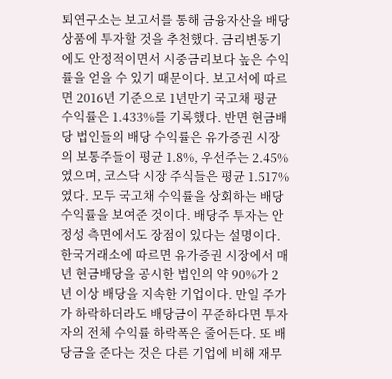퇴연구소는 보고서를 통해 금융자산을 배당 상품에 투자할 것을 추천했다. 금리변동기에도 안정적이면서 시중금리보다 높은 수익률을 얻을 수 있기 때문이다. 보고서에 따르면 2016년 기준으로 1년만기 국고채 평균 수익률은 1.433%를 기록했다. 반면 현금배당 법인들의 배당 수익률은 유가증권 시장의 보통주들이 평균 1.8%, 우선주는 2.45%였으며, 코스닥 시장 주식들은 평균 1.517%였다. 모두 국고채 수익률을 상회하는 배당 수익률을 보여준 것이다. 배당주 투자는 안정성 측면에서도 장점이 있다는 설명이다. 한국거래소에 따르면 유가증권 시장에서 매년 현금배당을 공시한 법인의 약 90%가 2년 이상 배당을 지속한 기업이다. 만일 주가가 하락하더라도 배당금이 꾸준하다면 투자자의 전체 수익률 하락폭은 줄어든다. 또 배당금을 준다는 것은 다른 기업에 비해 재무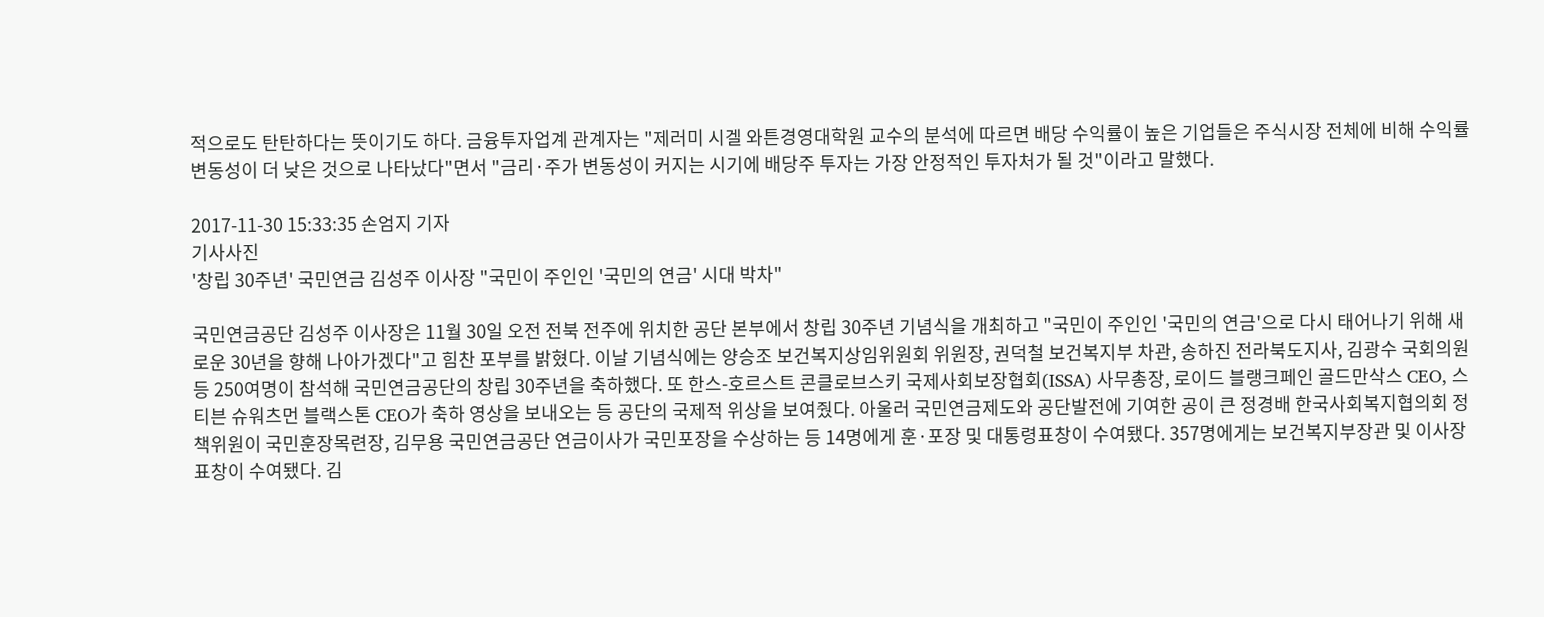적으로도 탄탄하다는 뜻이기도 하다. 금융투자업계 관계자는 "제러미 시겔 와튼경영대학원 교수의 분석에 따르면 배당 수익률이 높은 기업들은 주식시장 전체에 비해 수익률 변동성이 더 낮은 것으로 나타났다"면서 "금리·주가 변동성이 커지는 시기에 배당주 투자는 가장 안정적인 투자처가 될 것"이라고 말했다.

2017-11-30 15:33:35 손엄지 기자
기사사진
'창립 30주년' 국민연금 김성주 이사장 "국민이 주인인 '국민의 연금' 시대 박차"

국민연금공단 김성주 이사장은 11월 30일 오전 전북 전주에 위치한 공단 본부에서 창립 30주년 기념식을 개최하고 "국민이 주인인 '국민의 연금'으로 다시 태어나기 위해 새로운 30년을 향해 나아가겠다"고 힘찬 포부를 밝혔다. 이날 기념식에는 양승조 보건복지상임위원회 위원장, 권덕철 보건복지부 차관, 송하진 전라북도지사, 김광수 국회의원 등 250여명이 참석해 국민연금공단의 창립 30주년을 축하했다. 또 한스-호르스트 콘클로브스키 국제사회보장협회(ISSA) 사무총장, 로이드 블랭크페인 골드만삭스 CEO, 스티븐 슈워츠먼 블랙스톤 CEO가 축하 영상을 보내오는 등 공단의 국제적 위상을 보여줬다. 아울러 국민연금제도와 공단발전에 기여한 공이 큰 정경배 한국사회복지협의회 정책위원이 국민훈장목련장, 김무용 국민연금공단 연금이사가 국민포장을 수상하는 등 14명에게 훈·포장 및 대통령표창이 수여됐다. 357명에게는 보건복지부장관 및 이사장표창이 수여됐다. 김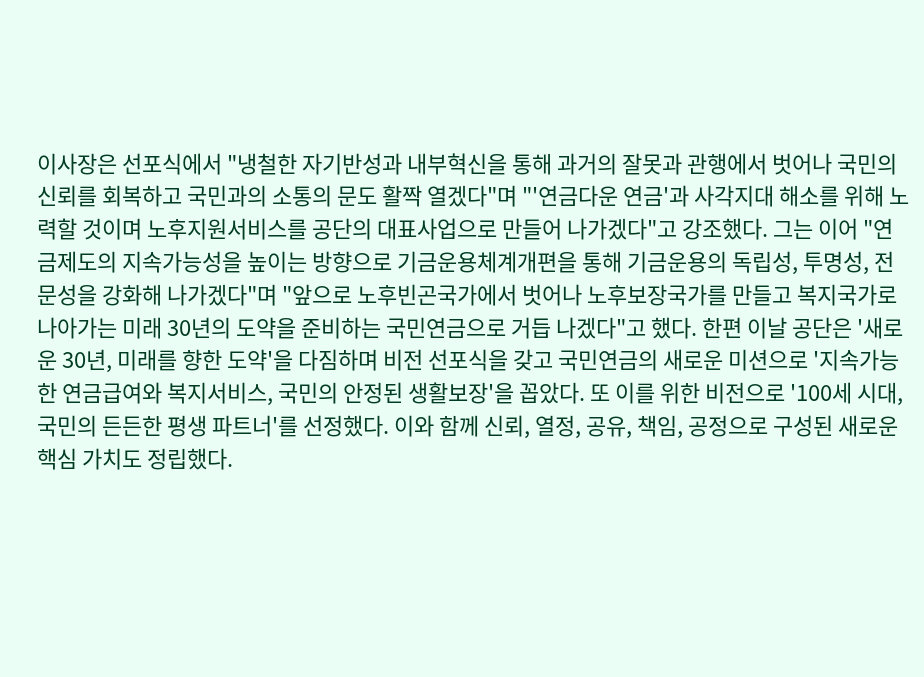이사장은 선포식에서 "냉철한 자기반성과 내부혁신을 통해 과거의 잘못과 관행에서 벗어나 국민의 신뢰를 회복하고 국민과의 소통의 문도 활짝 열겠다"며 "'연금다운 연금'과 사각지대 해소를 위해 노력할 것이며 노후지원서비스를 공단의 대표사업으로 만들어 나가겠다"고 강조했다. 그는 이어 "연금제도의 지속가능성을 높이는 방향으로 기금운용체계개편을 통해 기금운용의 독립성, 투명성, 전문성을 강화해 나가겠다"며 "앞으로 노후빈곤국가에서 벗어나 노후보장국가를 만들고 복지국가로 나아가는 미래 30년의 도약을 준비하는 국민연금으로 거듭 나겠다"고 했다. 한편 이날 공단은 '새로운 30년, 미래를 향한 도약'을 다짐하며 비전 선포식을 갖고 국민연금의 새로운 미션으로 '지속가능한 연금급여와 복지서비스, 국민의 안정된 생활보장'을 꼽았다. 또 이를 위한 비전으로 '100세 시대, 국민의 든든한 평생 파트너'를 선정했다. 이와 함께 신뢰, 열정, 공유, 책임, 공정으로 구성된 새로운 핵심 가치도 정립했다.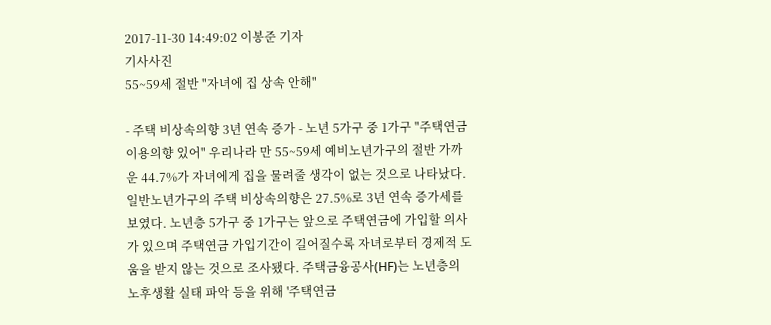2017-11-30 14:49:02 이봉준 기자
기사사진
55~59세 절반 "자녀에 집 상속 안해"

- 주택 비상속의향 3년 연속 증가 - 노년 5가구 중 1가구 "주택연금 이용의향 있어" 우리나라 만 55~59세 예비노년가구의 절반 가까운 44.7%가 자녀에게 집을 물려줄 생각이 없는 것으로 나타났다. 일반노년가구의 주택 비상속의향은 27.5%로 3년 연속 증가세를 보였다. 노년층 5가구 중 1가구는 앞으로 주택연금에 가입할 의사가 있으며 주택연금 가입기간이 길어질수록 자녀로부터 경제적 도움을 받지 않는 것으로 조사됐다. 주택금융공사(HF)는 노년층의 노후생활 실태 파악 등을 위해 '주택연금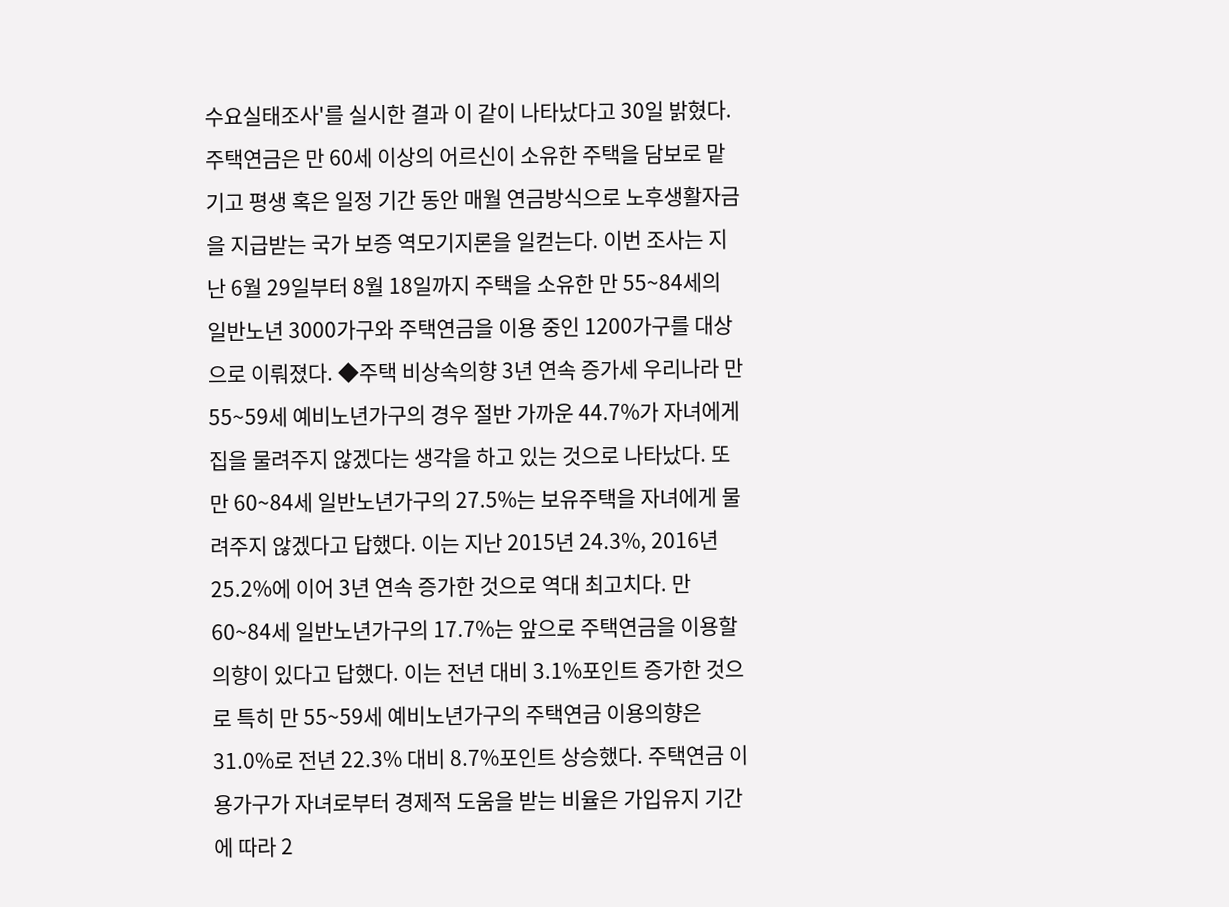수요실태조사'를 실시한 결과 이 같이 나타났다고 30일 밝혔다. 주택연금은 만 60세 이상의 어르신이 소유한 주택을 담보로 맡기고 평생 혹은 일정 기간 동안 매월 연금방식으로 노후생활자금을 지급받는 국가 보증 역모기지론을 일컫는다. 이번 조사는 지난 6월 29일부터 8월 18일까지 주택을 소유한 만 55~84세의 일반노년 3000가구와 주택연금을 이용 중인 1200가구를 대상으로 이뤄졌다. ◆주택 비상속의향 3년 연속 증가세 우리나라 만 55~59세 예비노년가구의 경우 절반 가까운 44.7%가 자녀에게 집을 물려주지 않겠다는 생각을 하고 있는 것으로 나타났다. 또 만 60~84세 일반노년가구의 27.5%는 보유주택을 자녀에게 물려주지 않겠다고 답했다. 이는 지난 2015년 24.3%, 2016년 25.2%에 이어 3년 연속 증가한 것으로 역대 최고치다. 만 60~84세 일반노년가구의 17.7%는 앞으로 주택연금을 이용할 의향이 있다고 답했다. 이는 전년 대비 3.1%포인트 증가한 것으로 특히 만 55~59세 예비노년가구의 주택연금 이용의향은 31.0%로 전년 22.3% 대비 8.7%포인트 상승했다. 주택연금 이용가구가 자녀로부터 경제적 도움을 받는 비율은 가입유지 기간에 따라 2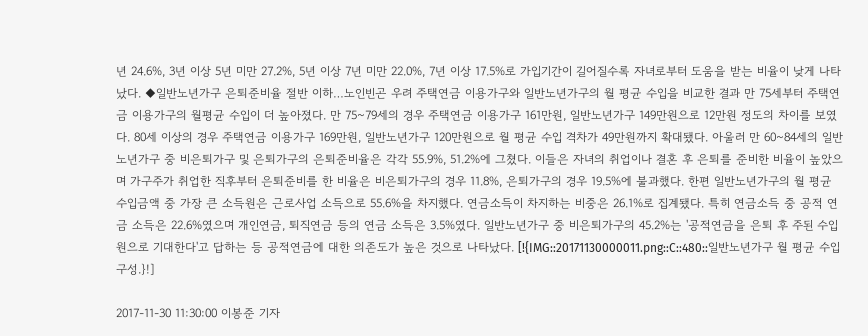년 24.6%, 3년 이상 5년 미만 27.2%, 5년 이상 7년 미만 22.0%, 7년 이상 17.5%로 가입기간이 길어질수록 자녀로부터 도움을 받는 비율이 낮게 나타났다. ◆일반노년가구 은퇴준비율 절반 이하…노인빈곤 우려 주택연금 이용가구와 일반노년가구의 월 평균 수입을 비교한 결과 만 75세부터 주택연금 이용가구의 월평균 수입이 더 높아졌다. 만 75~79세의 경우 주택연금 이용가구 161만원, 일반노년가구 149만원으로 12만원 정도의 차이를 보였다. 80세 이상의 경우 주택연금 이용가구 169만원, 일반노년가구 120만원으로 월 평균 수입 격차가 49만원까지 확대됐다. 아울러 만 60~84세의 일반노년가구 중 비은퇴가구 및 은퇴가구의 은퇴준비율은 각각 55.9%, 51.2%에 그쳤다. 이들은 자녀의 취업이나 결혼 후 은퇴를 준비한 비율이 높았으며 가구주가 취업한 직후부터 은퇴준비를 한 비율은 비은퇴가구의 경우 11.8%, 은퇴가구의 경우 19.5%에 불과했다. 한편 일반노년가구의 월 평균 수입금액 중 가장 큰 소득원은 근로사업 소득으로 55.6%을 차지했다. 연금소득이 차지하는 비중은 26.1%로 집계됐다. 특히 연금소득 중 공적 연금 소득은 22.6%였으며 개인연금, 퇴직연금 등의 연금 소득은 3.5%였다. 일반노년가구 중 비은퇴가구의 45.2%는 '공적연금을 은퇴 후 주된 수입원으로 기대한다'고 답하는 등 공적연금에 대한 의존도가 높은 것으로 나타났다. [!{IMG::20171130000011.png::C::480::일반노년가구 월 평균 수입 구성.}!]

2017-11-30 11:30:00 이봉준 기자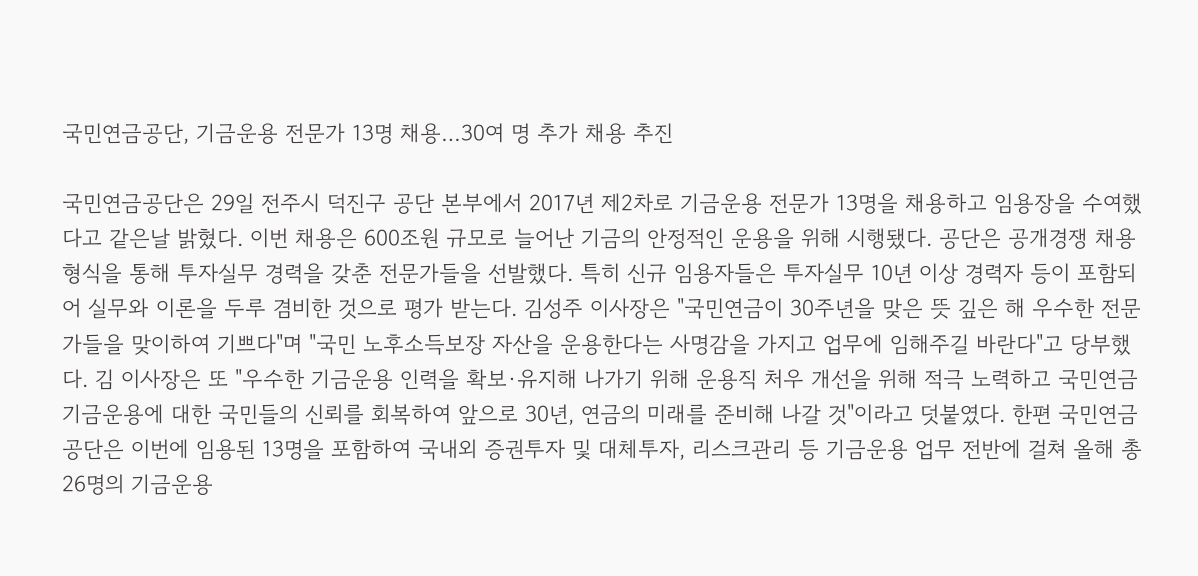국민연금공단, 기금운용 전문가 13명 채용…30여 명 추가 채용 추진

국민연금공단은 29일 전주시 덕진구 공단 본부에서 2017년 제2차로 기금운용 전문가 13명을 채용하고 임용장을 수여했다고 같은날 밝혔다. 이번 채용은 600조원 규모로 늘어난 기금의 안정적인 운용을 위해 시행됐다. 공단은 공개경쟁 채용형식을 통해 투자실무 경력을 갖춘 전문가들을 선발했다. 특히 신규 임용자들은 투자실무 10년 이상 경력자 등이 포함되어 실무와 이론을 두루 겸비한 것으로 평가 받는다. 김성주 이사장은 "국민연금이 30주년을 맞은 뜻 깊은 해 우수한 전문가들을 맞이하여 기쁘다"며 "국민 노후소득보장 자산을 운용한다는 사명감을 가지고 업무에 임해주길 바란다"고 당부했다. 김 이사장은 또 "우수한 기금운용 인력을 확보·유지해 나가기 위해 운용직 처우 개선을 위해 적극 노력하고 국민연금 기금운용에 대한 국민들의 신뢰를 회복하여 앞으로 30년, 연금의 미래를 준비해 나갈 것"이라고 덧붙였다. 한편 국민연금공단은 이번에 임용된 13명을 포함하여 국내외 증권투자 및 대체투자, 리스크관리 등 기금운용 업무 전반에 걸쳐 올해 총 26명의 기금운용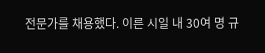전문가를 채용했다. 이른 시일 내 30여 명 규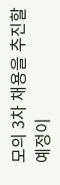모의 3차 채용을 추진할 예정이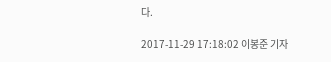다.

2017-11-29 17:18:02 이봉준 기자